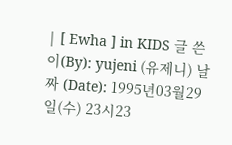| [ Ewha ] in KIDS 글 쓴 이(By): yujeni (유제니) 날 짜 (Date): 1995년03월29일(수) 23시23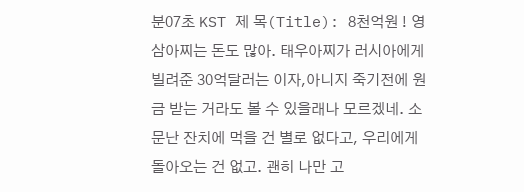분07초 KST 제 목(Title): 8천억원 ! 영삼아찌는 돈도 많아. 태우아찌가 러시아에게 빌려준 30억달러는 이자,아니지 죽기전에 원금 받는 거라도 볼 수 있을래나 모르겠네. 소문난 잔치에 먹을 건 별로 없다고, 우리에게 돌아오는 건 없고. 괜히 나만 고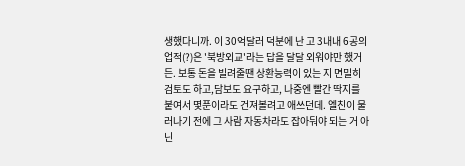생했다니까. 이 30억달러 덕분에 난 고 3내내 6공의 업적(?)은 '북방외교'라는 답을 달달 외워야만 했거든. 보통 돈을 빌려줄땐 상환능력이 있는 지 면밀히 검토도 하고,담보도 요구하고, 나중엔 빨간 딱지를 붙여서 몇푼이라도 건져볼려고 애쓰던데. 엘친이 물러나기 전에 그 사람 자동차라도 잡아둬야 되는 거 아닌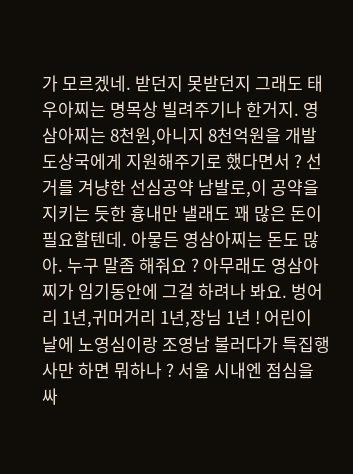가 모르겠네. 받던지 못받던지 그래도 태우아찌는 명목상 빌려주기나 한거지. 영삼아찌는 8천원,아니지 8천억원을 개발도상국에게 지원해주기로 했다면서 ? 선거를 겨냥한 선심공약 남발로,이 공약을 지키는 듯한 흉내만 낼래도 꽤 많은 돈이 필요할텐데. 아뭏든 영삼아찌는 돈도 많아. 누구 말좀 해줘요 ? 아무래도 영삼아찌가 임기동안에 그걸 하려나 봐요. 벙어리 1년,귀머거리 1년,장님 1년 ! 어린이 날에 노영심이랑 조영남 불러다가 특집행사만 하면 뭐하나 ? 서울 시내엔 점심을 싸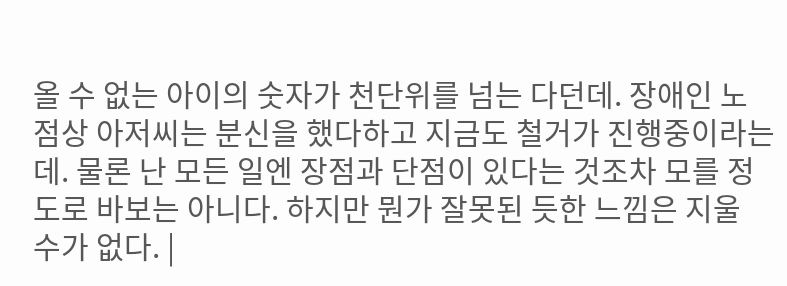올 수 없는 아이의 숫자가 천단위를 넘는 다던데. 장애인 노점상 아저씨는 분신을 했다하고 지금도 철거가 진행중이라는 데. 물론 난 모든 일엔 장점과 단점이 있다는 것조차 모를 정도로 바보는 아니다. 하지만 뭔가 잘못된 듯한 느낌은 지울 수가 없다. |